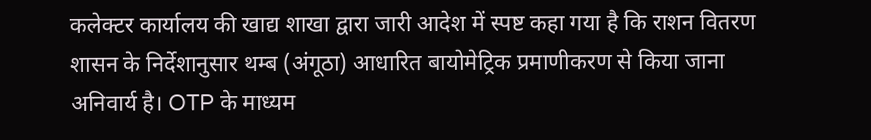कलेक्टर कार्यालय की खाद्य शाखा द्वारा जारी आदेश में स्पष्ट कहा गया है कि राशन वितरण शासन के निर्देशानुसार थम्ब (अंगूठा) आधारित बायोमेट्रिक प्रमाणीकरण से किया जाना अनिवार्य है। OTP के माध्यम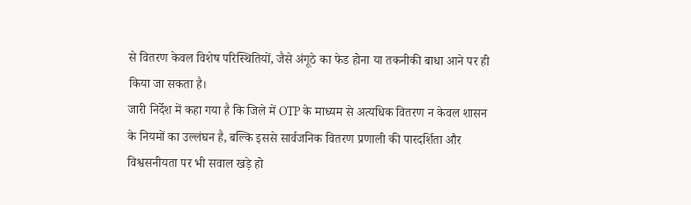से वितरण केवल विशेष परिस्थितियों, जैसे अंगूठे का फेड होना या तकनीकी बाधा आने पर ही किया जा सकता है।
जारी निर्देश में कहा गया है कि जिले में OTP के माध्यम से अत्यधिक वितरण न केवल शासन के नियमों का उल्लंघन है, बल्कि इससे सार्वजनिक वितरण प्रणाली की पारदर्शिता और विश्वसनीयता पर भी सवाल खड़े हो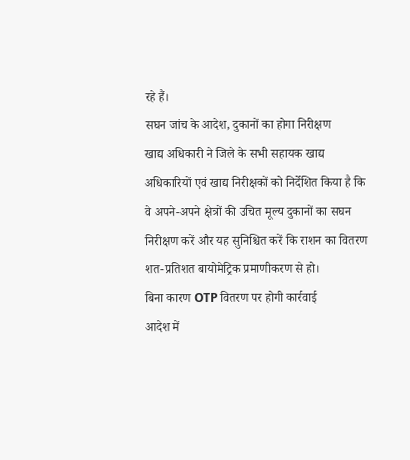रहे हैं।
सघन जांच के आदेश, दुकानों का होगा निरीक्षण
खाद्य अधिकारी ने जिले के सभी सहायक खाद्य अधिकारियों एवं खाद्य निरीक्षकों को निर्देशित किया है कि वे अपने-अपने क्षेत्रों की उचित मूल्य दुकानों का सघन निरीक्षण करें और यह सुनिश्चित करें कि राशन का वितरण शत-प्रतिशत बायोमेट्रिक प्रमाणीकरण से हो।
बिना कारण OTP वितरण पर होगी कार्रवाई
आदेश में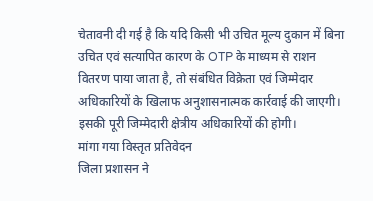चेतावनी दी गई है कि यदि किसी भी उचित मूल्य दुकान में बिना उचित एवं सत्यापित कारण के OTP के माध्यम से राशन वितरण पाया जाता है, तो संबंधित विक्रेता एवं जिम्मेदार अधिकारियों के खिलाफ अनुशासनात्मक कार्रवाई की जाएगी। इसकी पूरी जिम्मेदारी क्षेत्रीय अधिकारियों की होगी।
मांगा गया विस्तृत प्रतिवेदन
जिला प्रशासन ने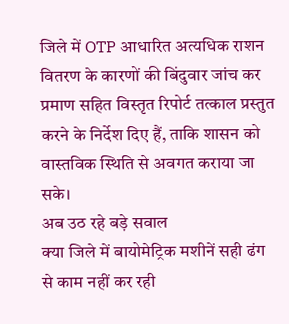जिले में OTP आधारित अत्यधिक राशन वितरण के कारणों की बिंदुवार जांच कर प्रमाण सहित विस्तृत रिपोर्ट तत्काल प्रस्तुत करने के निर्देश दिए हैं, ताकि शासन को वास्तविक स्थिति से अवगत कराया जा सके।
अब उठ रहे बड़े सवाल
क्या जिले में बायोमेट्रिक मशीनें सही ढंग से काम नहीं कर रही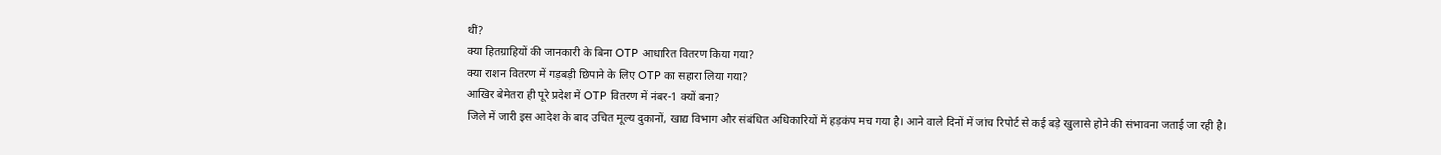थीं?
क्या हितग्राहियों की जानकारी के बिना OTP आधारित वितरण किया गया?
क्या राशन वितरण में गड़बड़ी छिपाने के लिए OTP का सहारा लिया गया?
आखिर बेमेतरा ही पूरे प्रदेश में OTP वितरण में नंबर-1 क्यों बना?
जिले में जारी इस आदेश के बाद उचित मूल्य दुकानों, खाद्य विभाग और संबंधित अधिकारियों में हड़कंप मच गया है। आने वाले दिनों में जांच रिपोर्ट से कई बड़े खुलासे होने की संभावना जताई जा रही है।